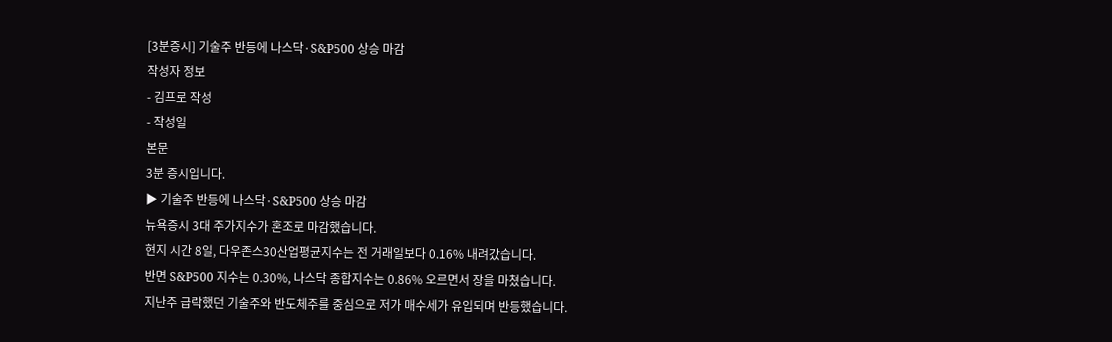[3분증시] 기술주 반등에 나스닥·S&P500 상승 마감
작성자 정보
- 김프로 작성
- 작성일
본문
3분 증시입니다.
▶ 기술주 반등에 나스닥·S&P500 상승 마감
뉴욕증시 3대 주가지수가 혼조로 마감했습니다.
현지 시간 8일, 다우존스30산업평균지수는 전 거래일보다 0.16% 내려갔습니다.
반면 S&P500 지수는 0.30%, 나스닥 종합지수는 0.86% 오르면서 장을 마쳤습니다.
지난주 급락했던 기술주와 반도체주를 중심으로 저가 매수세가 유입되며 반등했습니다.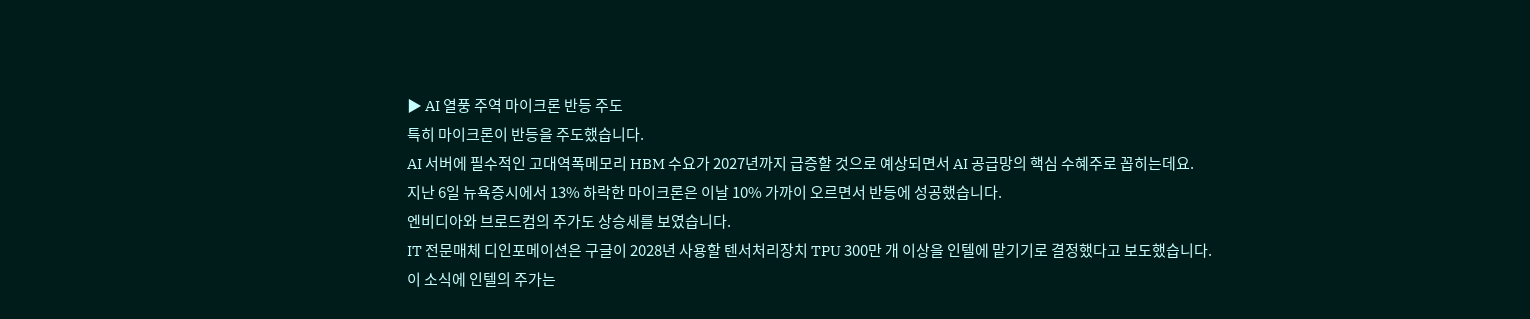▶ AI 열풍 주역 마이크론 반등 주도
특히 마이크론이 반등을 주도했습니다.
AI 서버에 필수적인 고대역폭메모리 HBM 수요가 2027년까지 급증할 것으로 예상되면서 AI 공급망의 핵심 수혜주로 꼽히는데요.
지난 6일 뉴욕증시에서 13% 하락한 마이크론은 이날 10% 가까이 오르면서 반등에 성공했습니다.
엔비디아와 브로드컴의 주가도 상승세를 보였습니다.
IT 전문매체 디인포메이션은 구글이 2028년 사용할 텐서처리장치 TPU 300만 개 이상을 인텔에 맡기기로 결정했다고 보도했습니다.
이 소식에 인텔의 주가는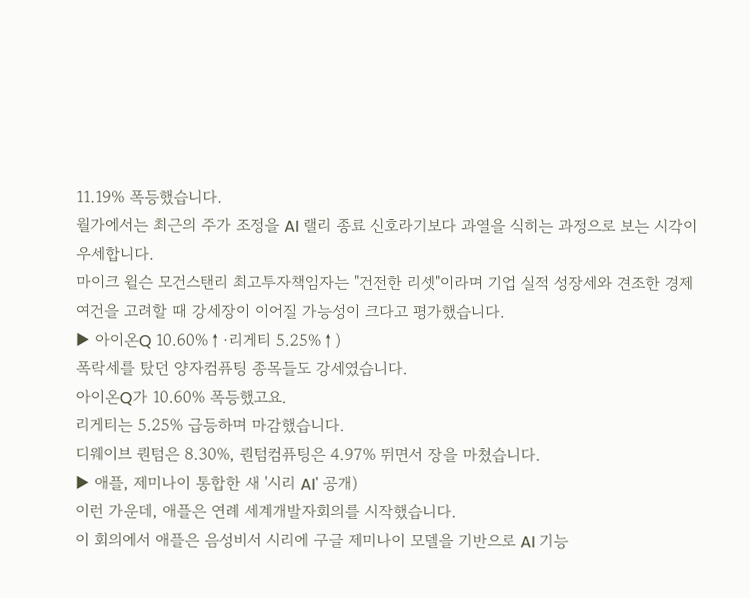11.19% 폭등했습니다.
월가에서는 최근의 주가 조정을 AI 랠리 종료 신호라기보다 과열을 식히는 과정으로 보는 시각이 우세합니다.
마이크 윌슨 모건스탠리 최고투자책임자는 "건전한 리셋"이라며 기업 실적 성장세와 견조한 경제 여건을 고려할 때 강세장이 이어질 가능성이 크다고 평가했습니다.
▶ 아이온Q 10.60%↑·리게티 5.25%↑)
폭락세를 탔던 양자컴퓨팅 종목들도 강세였습니다.
아이온Q가 10.60% 폭등했고요.
리게티는 5.25% 급등하며 마감했습니다.
디웨이브 퀀텀은 8.30%, 퀀텀컴퓨팅은 4.97% 뛰면서 장을 마쳤습니다.
▶ 애플, 제미나이 통합한 새 '시리 AI' 공개)
이런 가운데, 애플은 연례 세계개발자회의를 시작했습니다.
이 회의에서 애플은 음성비서 시리에 구글 제미나이 모델을 기반으로 AI 기능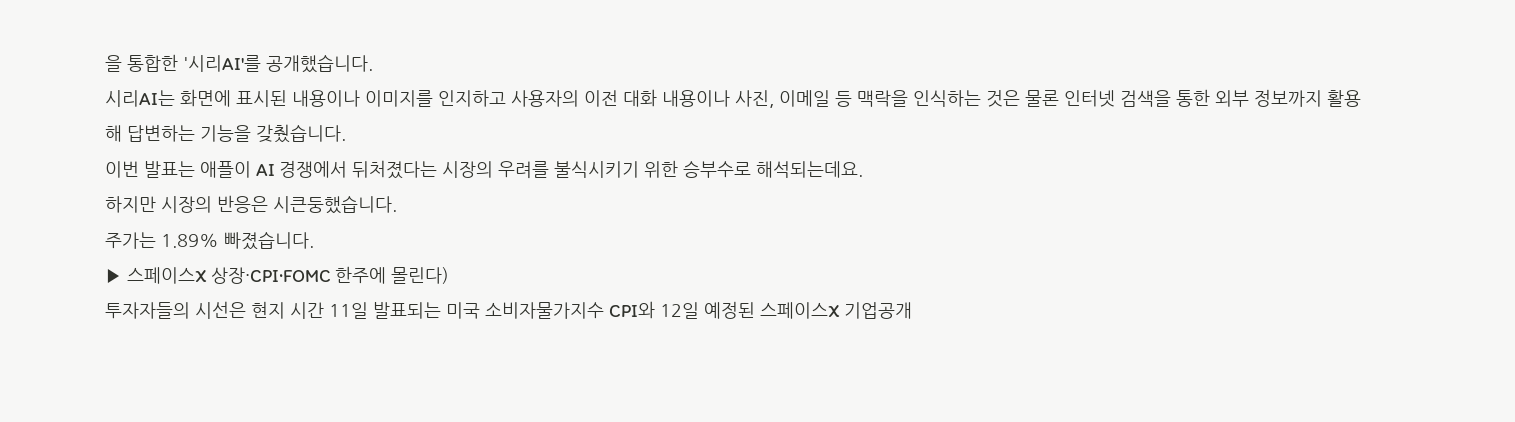을 통합한 '시리AI'를 공개했습니다.
시리AI는 화면에 표시된 내용이나 이미지를 인지하고 사용자의 이전 대화 내용이나 사진, 이메일 등 맥락을 인식하는 것은 물론 인터넷 검색을 통한 외부 정보까지 활용해 답변하는 기능을 갖췄습니다.
이번 발표는 애플이 AI 경쟁에서 뒤처졌다는 시장의 우려를 불식시키기 위한 승부수로 해석되는데요.
하지만 시장의 반응은 시큰둥했습니다.
주가는 1.89% 빠졌습니다.
▶ 스페이스X 상장·CPI·FOMC 한주에 몰린다)
투자자들의 시선은 현지 시간 11일 발표되는 미국 소비자물가지수 CPI와 12일 예정된 스페이스X 기업공개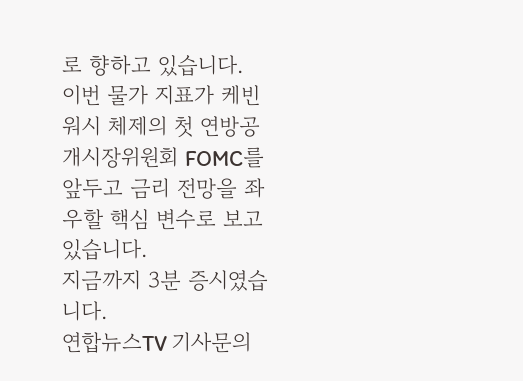로 향하고 있습니다.
이번 물가 지표가 케빈 워시 체제의 첫 연방공개시장위원회 FOMC를 앞두고 금리 전망을 좌우할 핵심 변수로 보고 있습니다.
지금까지 3분 증시였습니다.
연합뉴스TV 기사문의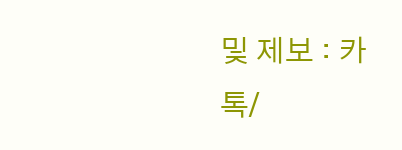및 제보 : 카톡/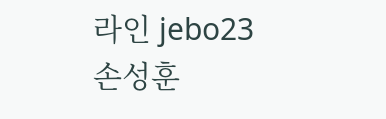라인 jebo23
손성훈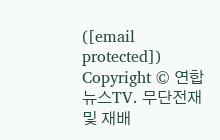([email protected])
Copyright © 연합뉴스TV. 무단전재 및 재배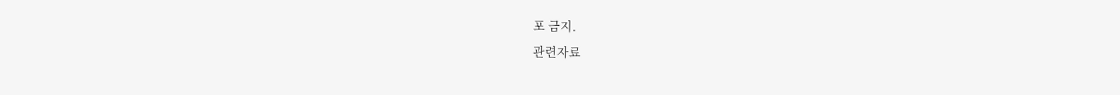포 금지.
관련자료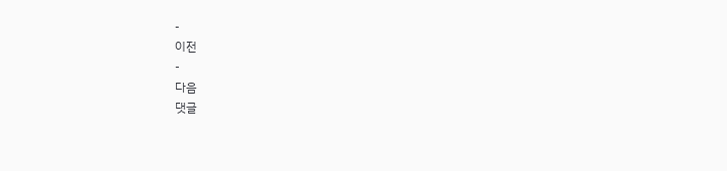-
이전
-
다음
댓글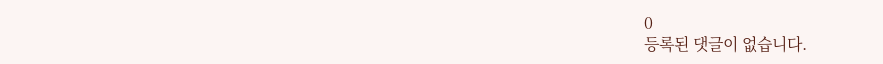0
등록된 댓글이 없습니다.